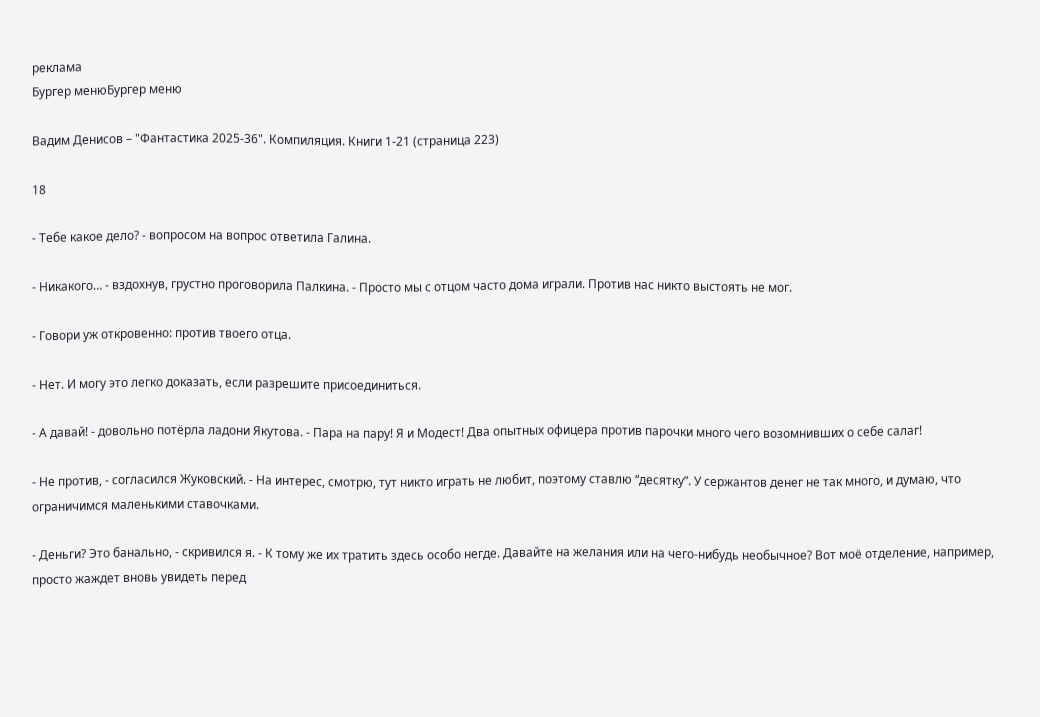реклама
Бургер менюБургер меню

Вадим Денисов – "Фантастика 2025-36". Компиляция. Книги 1-21 (страница 223)

18

- Тебе какое дело? - вопросом на вопрос ответила Галина.

- Никакого… - вздохнув, грустно проговорила Палкина. - Просто мы с отцом часто дома играли. Против нас никто выстоять не мог.

- Говори уж откровенно: против твоего отца.

- Нет. И могу это легко доказать, если разрешите присоединиться.

- А давай! - довольно потёрла ладони Якутова. - Пара на пару! Я и Модест! Два опытных офицера против парочки много чего возомнивших о себе салаг!

- Не против, - согласился Жуковский. - На интерес, смотрю, тут никто играть не любит, поэтому ставлю “десятку”. У сержантов денег не так много, и думаю, что ограничимся маленькими ставочками.

- Деньги? Это банально, - скривился я. - К тому же их тратить здесь особо негде. Давайте на желания или на чего-нибудь необычное? Вот моё отделение, например, просто жаждет вновь увидеть перед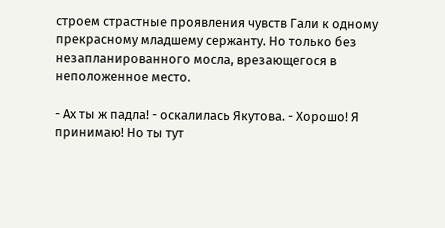строем страстные проявления чувств Гали к одному прекрасному младшему сержанту. Но только без незапланированного мосла, врезающегося в неположенное место.

- Ах ты ж падла! - оскалилась Якутова. - Хорошо! Я принимаю! Но ты тут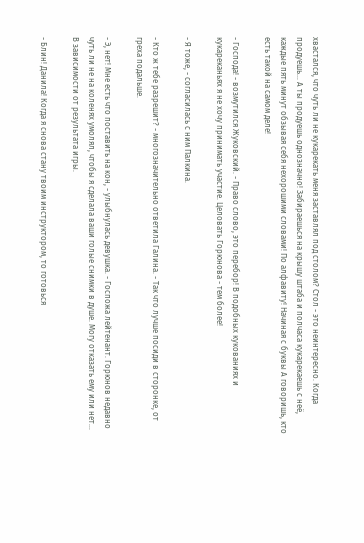хвастался, что чуть ли не кукарекать меня заставлял под столом? Стол - это неинтересно. Когда продуешь… А ты продуешь однозначно! Забираешься на крышу штаба и полчаса кукарекаешь с неё, каждые пять минут обзывая себя нехорошими словами! По алфавиту! Начиная с буквы А говоришь, кто есть такой на самом деле!

- Господа! - возмутился Жуковский. - Право слово, это перебор! В подобных кукованиях и кукареканьях я не хочу принимать участие. Целовать Горюнова - тем более!

- Я тоже, - согласилась с ним Палкина.

- Кто ж тебе разрешит? - многозначительно ответила Галина. - Так что лучше посиди в сторонке, от греха подальше.

- Э, нет! Мне есть что поставить на кон, - улыбнулась девушка. - Госпожа лейтенант. Горюнов недавно чуть ли не на коленях умолял, чтобы я сделала ваши голые снимки в душе. Могу отказать ему или нет… В зависимости от результата игры.

- Блин! Данила! Когда я снова стану твоим инструктором, то готовься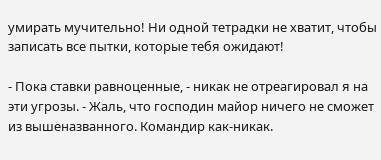умирать мучительно! Ни одной тетрадки не хватит, чтобы записать все пытки, которые тебя ожидают!

- Пока ставки равноценные, - никак не отреагировал я на эти угрозы. - Жаль, что господин майор ничего не сможет из вышеназванного. Командир как-никак.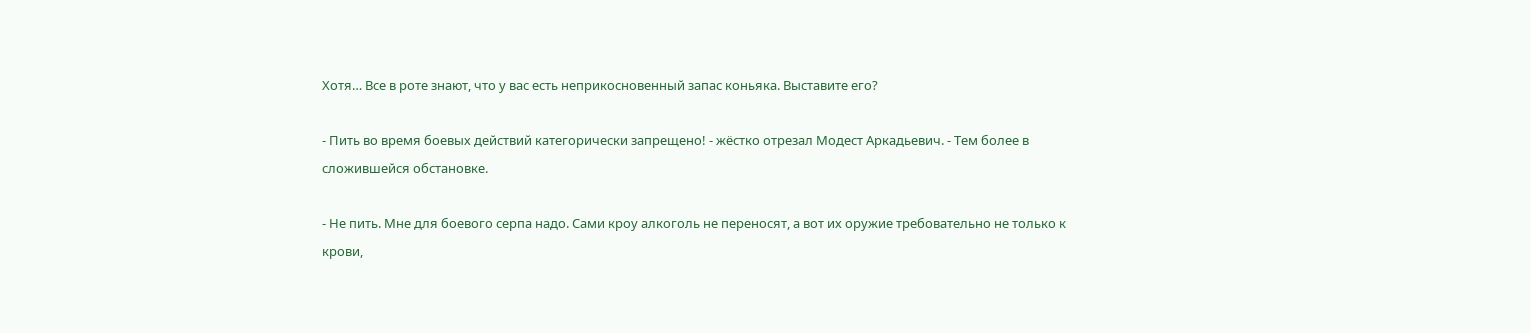Хотя… Все в роте знают, что у вас есть неприкосновенный запас коньяка. Выставите его?

- Пить во время боевых действий категорически запрещено! - жёстко отрезал Модест Аркадьевич. - Тем более в сложившейся обстановке.

- Не пить. Мне для боевого серпа надо. Сами кроу алкоголь не переносят, а вот их оружие требовательно не только к крови,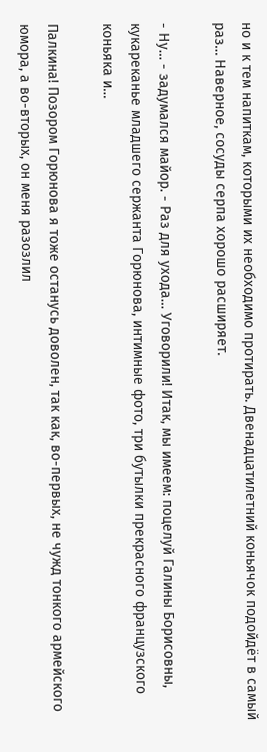но и к тем напиткам, которыми их необходимо протирать. Двенадцатилетний коньячок подойдёт в самый раз… Наверное, сосуды серпа хорошо расширяет.

- Ну… - задумался майор. - Раз для ухода… Уговорили! Итак, мы имеем: поцелуй Галины Борисовны, кукареканье младшего сержанта Горюнова, интимные фото, три бутылки прекрасного французского коньяка и…

Палкина! Позором Горюнова я тоже останусь доволен, так как, во-первых, не чужд тонкого армейского юмора, а во-вторых, он меня разозлил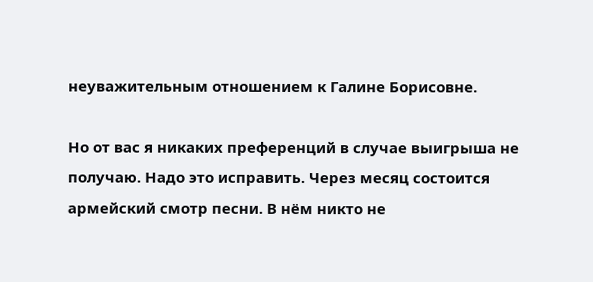неуважительным отношением к Галине Борисовне.

Но от вас я никаких преференций в случае выигрыша не получаю. Надо это исправить. Через месяц состоится армейский смотр песни. В нём никто не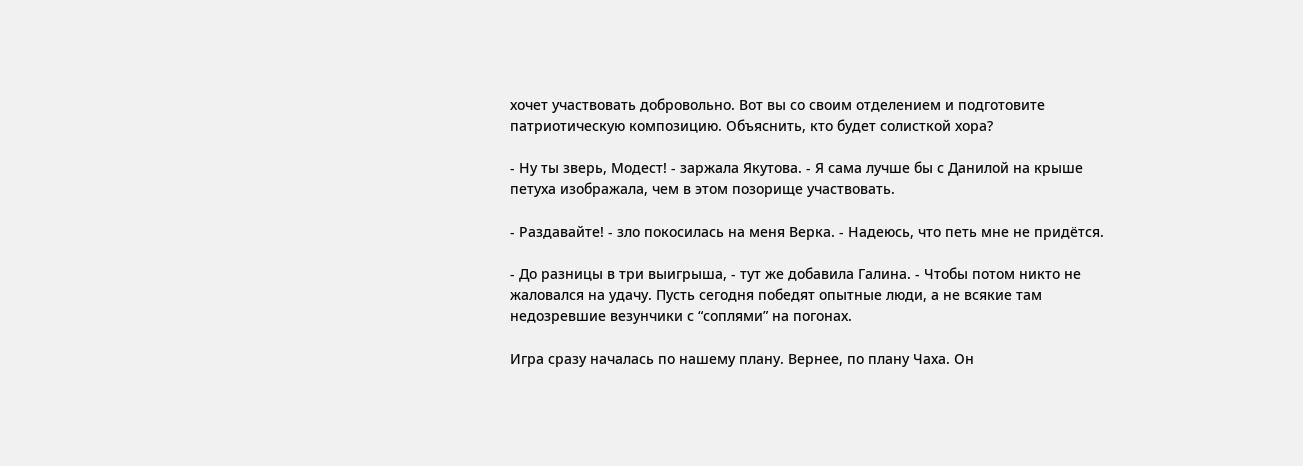хочет участвовать добровольно. Вот вы со своим отделением и подготовите патриотическую композицию. Объяснить, кто будет солисткой хора?

- Ну ты зверь, Модест! - заржала Якутова. - Я сама лучше бы с Данилой на крыше петуха изображала, чем в этом позорище участвовать.

- Раздавайте! - зло покосилась на меня Верка. - Надеюсь, что петь мне не придётся.

- До разницы в три выигрыша, - тут же добавила Галина. - Чтобы потом никто не жаловался на удачу. Пусть сегодня победят опытные люди, а не всякие там недозревшие везунчики с “соплями” на погонах.

Игра сразу началась по нашему плану. Вернее, по плану Чаха. Он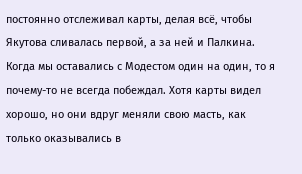постоянно отслеживал карты, делая всё, чтобы Якутова сливалась первой, а за ней и Палкина. Когда мы оставались с Модестом один на один, то я почему-то не всегда побеждал. Хотя карты видел хорошо, но они вдруг меняли свою масть, как только оказывались в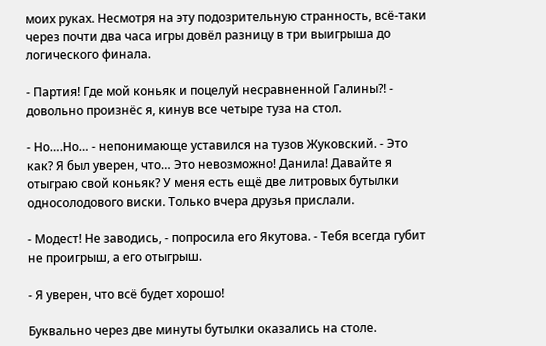моих руках. Несмотря на эту подозрительную странность, всё-таки через почти два часа игры довёл разницу в три выигрыша до логического финала.

- Партия! Где мой коньяк и поцелуй несравненной Галины?! - довольно произнёс я, кинув все четыре туза на стол.

- Но….Но… - непонимающе уставился на тузов Жуковский. - Это как? Я был уверен, что… Это невозможно! Данила! Давайте я отыграю свой коньяк? У меня есть ещё две литровых бутылки односолодового виски. Только вчера друзья прислали.

- Модест! Не заводись, - попросила его Якутова. - Тебя всегда губит не проигрыш, а его отыгрыш.

- Я уверен, что всё будет хорошо!

Буквально через две минуты бутылки оказались на столе.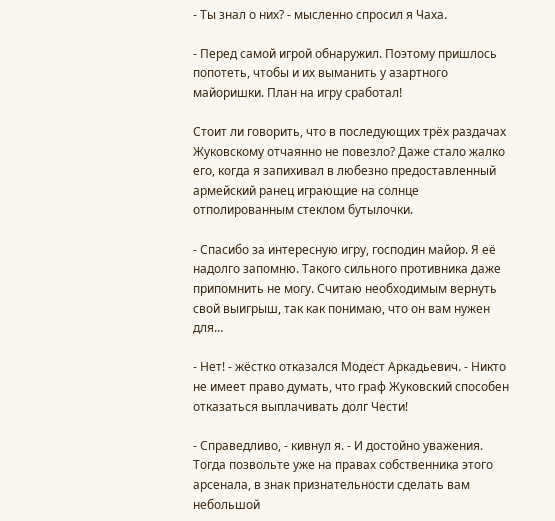- Ты знал о них? - мысленно спросил я Чаха.

- Перед самой игрой обнаружил. Поэтому пришлось попотеть, чтобы и их выманить у азартного майоришки. План на игру сработал!

Стоит ли говорить, что в последующих трёх раздачах Жуковскому отчаянно не повезло? Даже стало жалко его, когда я запихивал в любезно предоставленный армейский ранец играющие на солнце отполированным стеклом бутылочки.

- Спасибо за интересную игру, господин майор. Я её надолго запомню. Такого сильного противника даже припомнить не могу. Считаю необходимым вернуть свой выигрыш, так как понимаю, что он вам нужен для…

- Нет! - жёстко отказался Модест Аркадьевич. - Никто не имеет право думать, что граф Жуковский способен отказаться выплачивать долг Чести!

- Справедливо, - кивнул я. - И достойно уважения. Тогда позвольте уже на правах собственника этого арсенала, в знак признательности сделать вам небольшой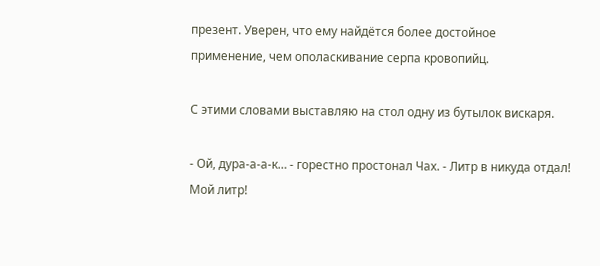презент. Уверен, что ему найдётся более достойное применение, чем ополаскивание серпа кровопийц.

С этими словами выставляю на стол одну из бутылок вискаря.

- Ой, дура-а-а-к… - горестно простонал Чах. - Литр в никуда отдал! Мой литр!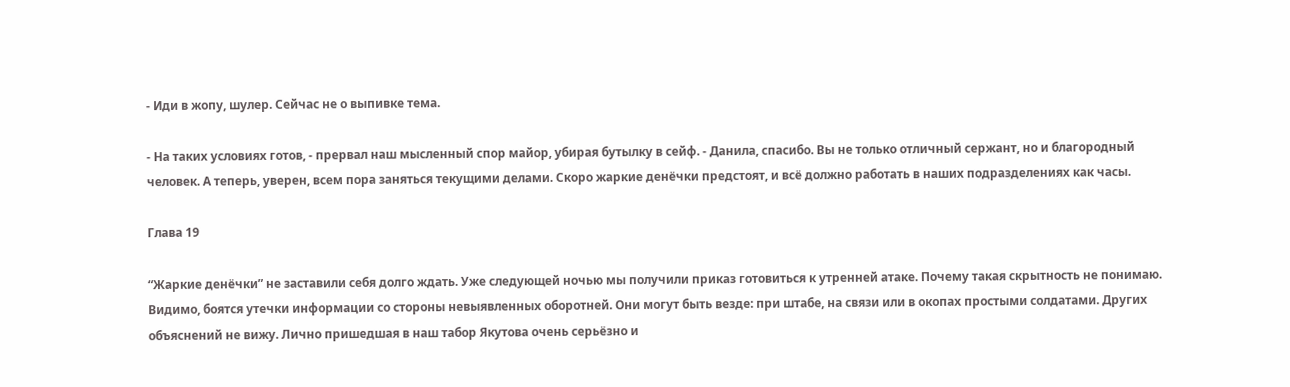- Иди в жопу, шулер. Сейчас не о выпивке тема.

- На таких условиях готов, - прервал наш мысленный спор майор, убирая бутылку в сейф. - Данила, спасибо. Вы не только отличный сержант, но и благородный человек. А теперь, уверен, всем пора заняться текущими делами. Скоро жаркие денёчки предстоят, и всё должно работать в наших подразделениях как часы.

Глава 19

“Жаркие денёчки” не заставили себя долго ждать. Уже следующей ночью мы получили приказ готовиться к утренней атаке. Почему такая скрытность не понимаю. Видимо, боятся утечки информации со стороны невыявленных оборотней. Они могут быть везде: при штабе, на связи или в окопах простыми солдатами. Других объяснений не вижу. Лично пришедшая в наш табор Якутова очень серьёзно и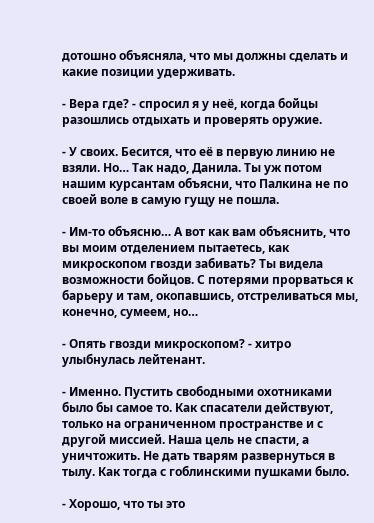дотошно объясняла, что мы должны сделать и какие позиции удерживать.

- Вера где? - спросил я у неё, когда бойцы разошлись отдыхать и проверять оружие.

- У своих. Бесится, что её в первую линию не взяли. Но… Так надо, Данила. Ты уж потом нашим курсантам объясни, что Палкина не по своей воле в самую гущу не пошла.

- Им-то объясню… А вот как вам объяснить, что вы моим отделением пытаетесь, как микроскопом гвозди забивать? Ты видела возможности бойцов. С потерями прорваться к барьеру и там, окопавшись, отстреливаться мы, конечно, сумеем, но…

- Опять гвозди микроскопом? - хитро улыбнулась лейтенант.

- Именно. Пустить свободными охотниками было бы самое то. Как спасатели действуют, только на ограниченном пространстве и с другой миссией. Наша цель не спасти, а уничтожить. Не дать тварям развернуться в тылу. Как тогда с гоблинскими пушками было.

- Хорошо, что ты это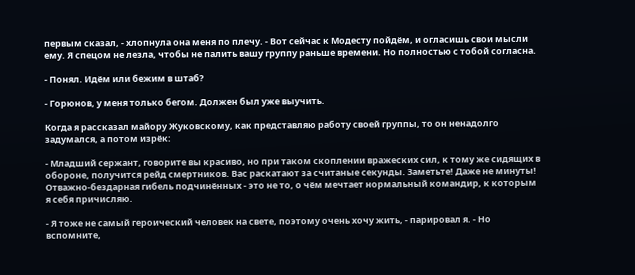первым сказал, - хлопнула она меня по плечу. - Вот сейчас к Модесту пойдём, и огласишь свои мысли ему. Я спецом не лезла, чтобы не палить вашу группу раньше времени. Но полностью с тобой согласна.

- Понял. Идём или бежим в штаб?

- Горюнов, у меня только бегом. Должен был уже выучить.

Когда я рассказал майору Жуковскому, как представляю работу своей группы, то он ненадолго задумался, а потом изрёк:

- Младший сержант, говорите вы красиво, но при таком скоплении вражеских сил, к тому же сидящих в обороне, получится рейд смертников. Вас раскатают за считаные секунды. Заметьте! Даже не минуты! Отважно-бездарная гибель подчинённых - это не то, о чём мечтает нормальный командир, к которым я себя причисляю.

- Я тоже не самый героический человек на свете, поэтому очень хочу жить, - парировал я. - Но вспомните,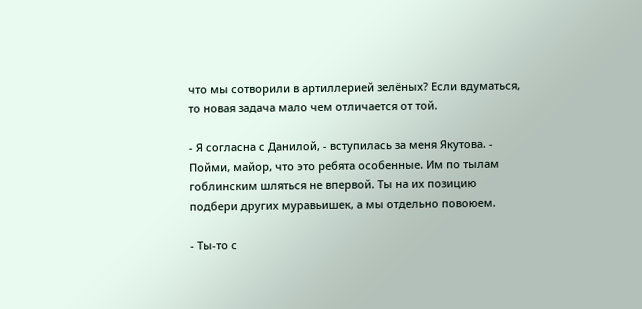что мы сотворили в артиллерией зелёных? Если вдуматься, то новая задача мало чем отличается от той.

- Я согласна с Данилой, - вступилась за меня Якутова. - Пойми, майор, что это ребята особенные. Им по тылам гоблинским шляться не впервой. Ты на их позицию подбери других муравьишек, а мы отдельно повоюем.

- Ты-то с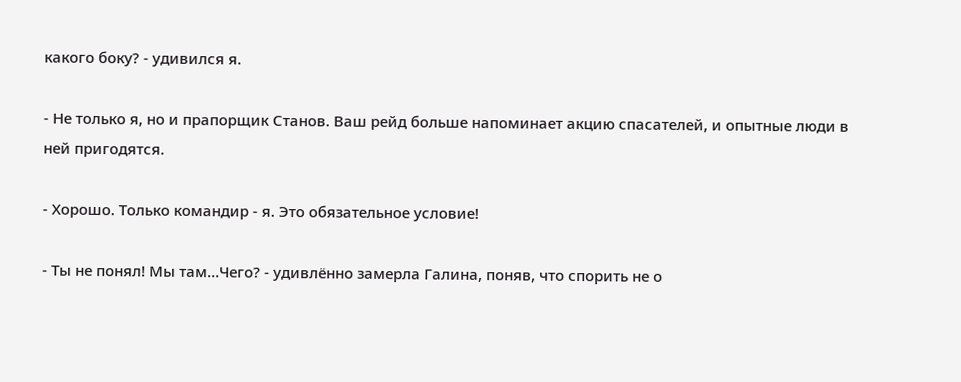какого боку? - удивился я.

- Не только я, но и прапорщик Станов. Ваш рейд больше напоминает акцию спасателей, и опытные люди в ней пригодятся.

- Хорошо. Только командир - я. Это обязательное условие!

- Ты не понял! Мы там…Чего? - удивлённо замерла Галина, поняв, что спорить не о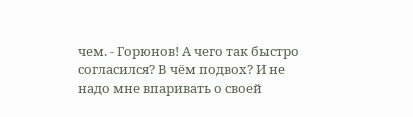чем. - Горюнов! А чего так быстро согласился? В чём подвох? И не надо мне впаривать о своей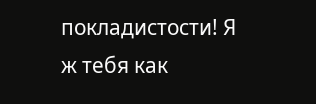покладистости! Я ж тебя как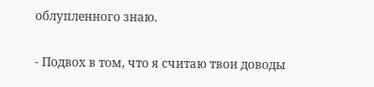облупленного знаю.

- Подвох в том, что я считаю твои доводы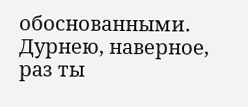обоснованными. Дурнею, наверное, раз ты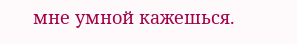мне умной кажешься.